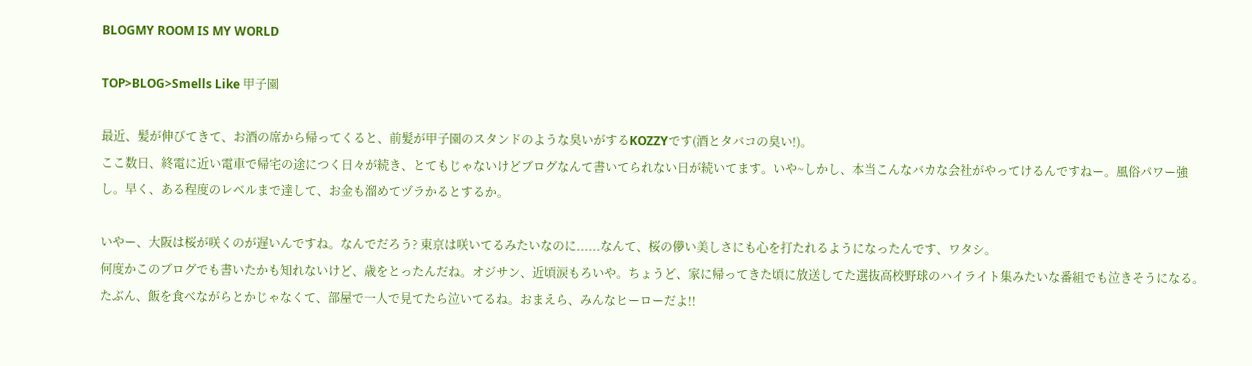BLOGMY ROOM IS MY WORLD

TOP>BLOG>Smells Like 甲子園

最近、髪が伸びてきて、お酒の席から帰ってくると、前髪が甲子園のスタンドのような臭いがするKOZZYです(酒とタバコの臭い!)。
ここ数日、終電に近い電車で帰宅の途につく日々が続き、とてもじゃないけどブログなんて書いてられない日が続いてます。いや~しかし、本当こんなバカな会社がやってけるんですねー。風俗パワー強し。早く、ある程度のレベルまで達して、お金も溜めてヅラかるとするか。

いやー、大阪は桜が咲くのが遅いんですね。なんでだろう? 東京は咲いてるみたいなのに......なんて、桜の儚い美しさにも心を打たれるようになったんです、ワタシ。
何度かこのブログでも書いたかも知れないけど、歳をとったんだね。オジサン、近頃涙もろいや。ちょうど、家に帰ってきた頃に放送してた選抜高校野球のハイライト集みたいな番組でも泣きそうになる。たぶん、飯を食べながらとかじゃなくて、部屋で一人で見てたら泣いてるね。おまえら、みんなヒーローだよ!!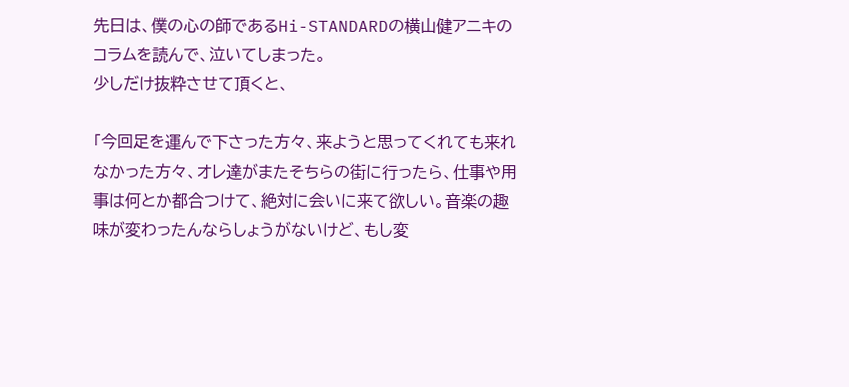先日は、僕の心の師であるHi-STANDARDの横山健アニキのコラムを読んで、泣いてしまった。
少しだけ抜粋させて頂くと、

「今回足を運んで下さった方々、来ようと思ってくれても来れなかった方々、オレ達がまたそちらの街に行ったら、仕事や用事は何とか都合つけて、絶対に会いに来て欲しい。音楽の趣味が変わったんならしょうがないけど、もし変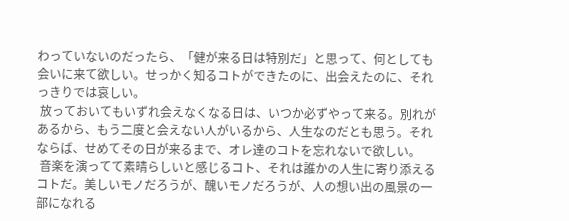わっていないのだったら、「健が来る日は特別だ」と思って、何としても会いに来て欲しい。せっかく知るコトができたのに、出会えたのに、それっきりでは哀しい。
 放っておいてもいずれ会えなくなる日は、いつか必ずやって来る。別れがあるから、もう二度と会えない人がいるから、人生なのだとも思う。それならば、せめてその日が来るまで、オレ達のコトを忘れないで欲しい。
 音楽を演ってて素晴らしいと感じるコト、それは誰かの人生に寄り添えるコトだ。美しいモノだろうが、醜いモノだろうが、人の想い出の風景の一部になれる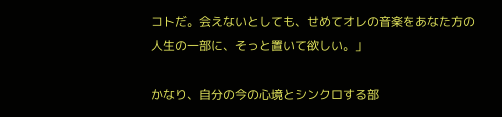コトだ。会えないとしても、せめてオレの音楽をあなた方の人生の一部に、そっと置いて欲しい。」

かなり、自分の今の心境とシンクロする部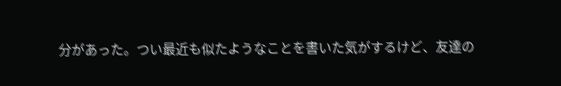分があった。つい最近も似たようなことを書いた気がするけど、友達の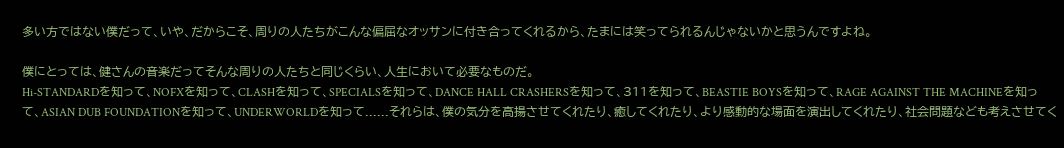多い方ではない僕だって、いや、だからこそ、周りの人たちがこんな偏屈なオッサンに付き合ってくれるから、たまには笑ってられるんじゃないかと思うんですよね。

僕にとっては、健さんの音楽だってそんな周りの人たちと同じくらい、人生において必要なものだ。
Hi-STANDARDを知って、NOFXを知って、CLASHを知って、SPECIALSを知って、DANCE HALL CRASHERSを知って、311を知って、BEASTIE BOYSを知って、RAGE AGAINST THE MACHINEを知って、ASIAN DUB FOUNDATIONを知って、UNDERWORLDを知って......それらは、僕の気分を高揚させてくれたり、癒してくれたり、より感動的な場面を演出してくれたり、社会問題なども考えさせてく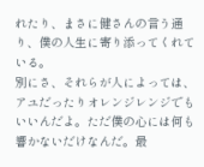れたり、まさに健さんの言う通り、僕の人生に寄り添ってくれている。
別にさ、それらが人によっては、アユだったりオレンジレンジでもいいんだよ。ただ僕の心には何も響かないだけなんだ。最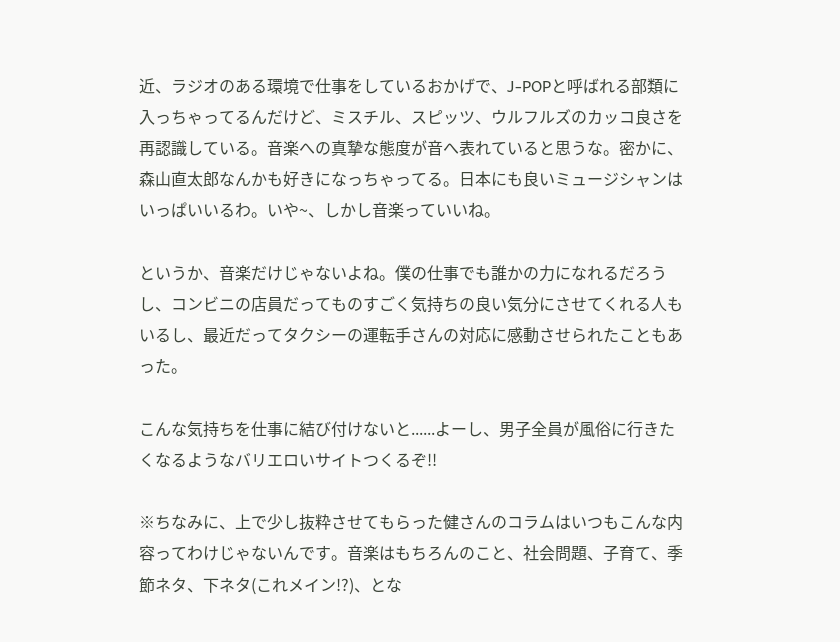近、ラジオのある環境で仕事をしているおかげで、J-POPと呼ばれる部類に入っちゃってるんだけど、ミスチル、スピッツ、ウルフルズのカッコ良さを再認識している。音楽への真摯な態度が音へ表れていると思うな。密かに、森山直太郎なんかも好きになっちゃってる。日本にも良いミュージシャンはいっぱいいるわ。いや~、しかし音楽っていいね。

というか、音楽だけじゃないよね。僕の仕事でも誰かの力になれるだろうし、コンビニの店員だってものすごく気持ちの良い気分にさせてくれる人もいるし、最近だってタクシーの運転手さんの対応に感動させられたこともあった。

こんな気持ちを仕事に結び付けないと......よーし、男子全員が風俗に行きたくなるようなバリエロいサイトつくるぞ!!

※ちなみに、上で少し抜粋させてもらった健さんのコラムはいつもこんな内容ってわけじゃないんです。音楽はもちろんのこと、社会問題、子育て、季節ネタ、下ネタ(これメイン!?)、とな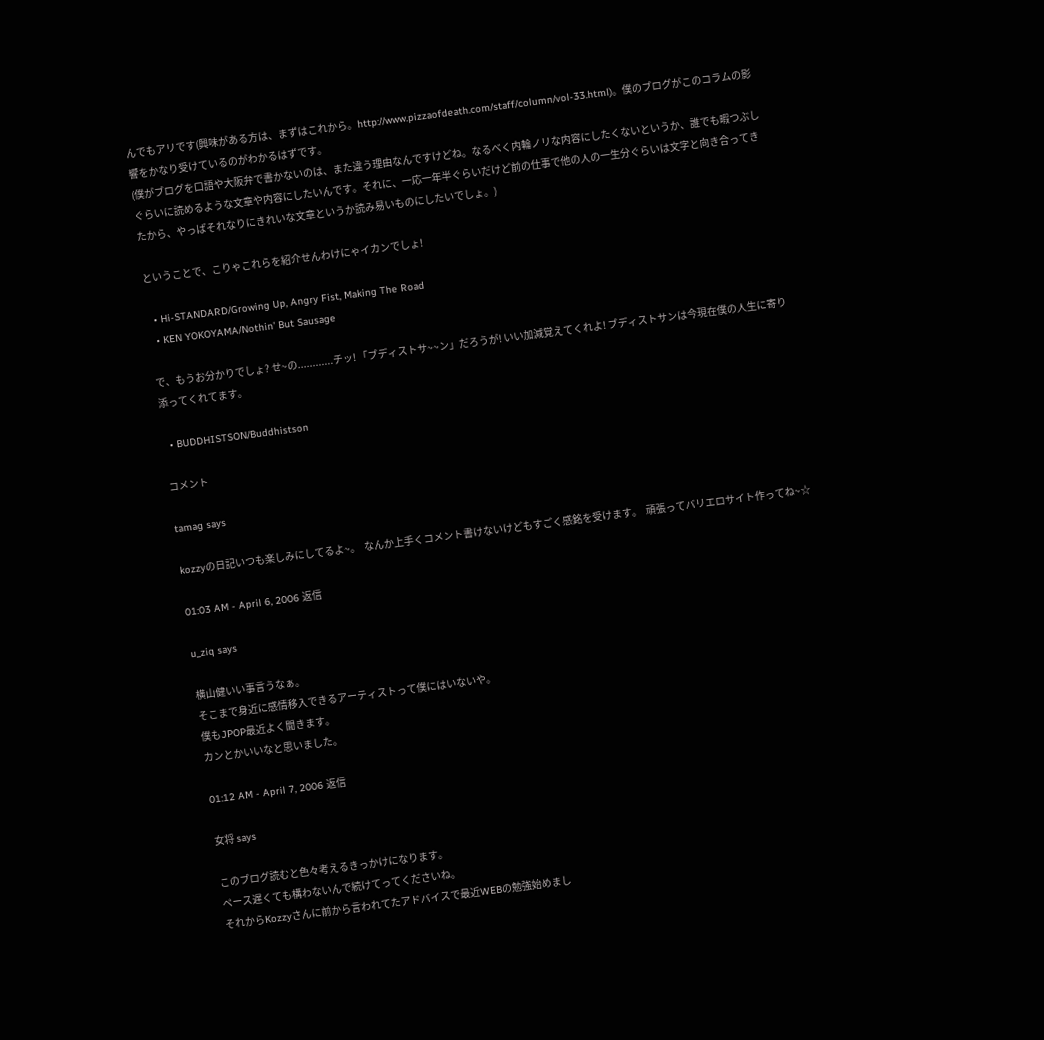んでもアリです(興味がある方は、まずはこれから。http://www.pizzaofdeath.com/staff/column/vol-33.html)。僕のブログがこのコラムの影響をかなり受けているのがわかるはずです。
(僕がブログを口語や大阪弁で書かないのは、また違う理由なんですけどね。なるべく内輪ノリな内容にしたくないというか、誰でも暇つぶしぐらいに読めるような文章や内容にしたいんです。それに、一応一年半ぐらいだけど前の仕事で他の人の一生分ぐらいは文字と向き合ってきたから、やっぱそれなりにきれいな文章というか読み易いものにしたいでしょ。)

ということで、こりゃこれらを紹介せんわけにゃイカンでしょ!

  • Hi-STANDARD/Growing Up, Angry Fist, Making The Road
  • KEN YOKOYAMA/Nothin' But Sausage

で、もうお分かりでしょ? せ~の............チッ! 「ブディストサ~~ン」だろうが! いい加減覚えてくれよ! ブディストサンは今現在僕の人生に寄り添ってくれてます。

  • BUDDHISTSON/Buddhistson

コメント

tamag says

kozzyの日記いつも楽しみにしてるよ~。  なんか上手くコメント書けないけどもすごく感銘を受けます。  頑張ってバリエロサイト作ってね~☆

01:03 AM - April 6, 2006 返信

u_ziq says

横山健いい事言うなぁ。
そこまで身近に感情移入できるアーティストって僕にはいないや。
僕もJPOP最近よく聞きます。
カンとかいいなと思いました。

01:12 AM - April 7, 2006 返信

女将 says

このブログ読むと色々考えるきっかけになります。
ペース遅くても構わないんで続けてってくださいね。
それからKozzyさんに前から言われてたアドバイスで最近WEBの勉強始めまし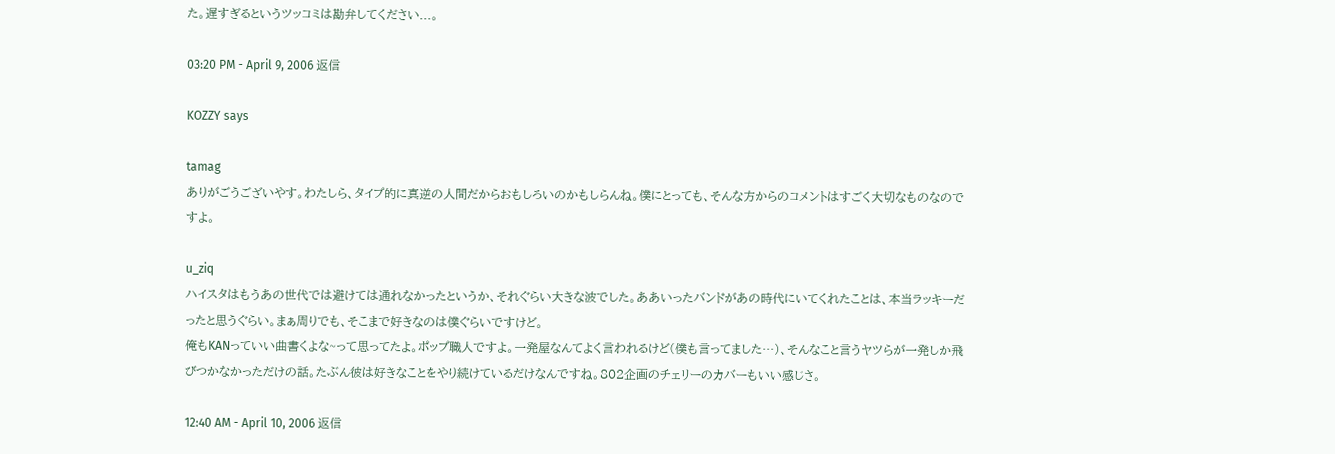た。遅すぎるというツッコミは勘弁してください...。

03:20 PM - April 9, 2006 返信

KOZZY says

tamag
ありがごうございやす。わたしら、タイプ的に真逆の人間だからおもしろいのかもしらんね。僕にとっても、そんな方からのコメントはすごく大切なものなのですよ。

u_ziq
ハイスタはもうあの世代では避けては通れなかったというか、それぐらい大きな波でした。ああいったバンドがあの時代にいてくれたことは、本当ラッキーだったと思うぐらい。まぁ周りでも、そこまで好きなのは僕ぐらいですけど。
俺もKANっていい曲書くよな~って思ってたよ。ポップ職人ですよ。一発屋なんてよく言われるけど(僕も言ってました…)、そんなこと言うヤツらが一発しか飛びつかなかっただけの話。たぶん彼は好きなことをやり続けているだけなんですね。802企画のチェリーのカバーもいい感じさ。

12:40 AM - April 10, 2006 返信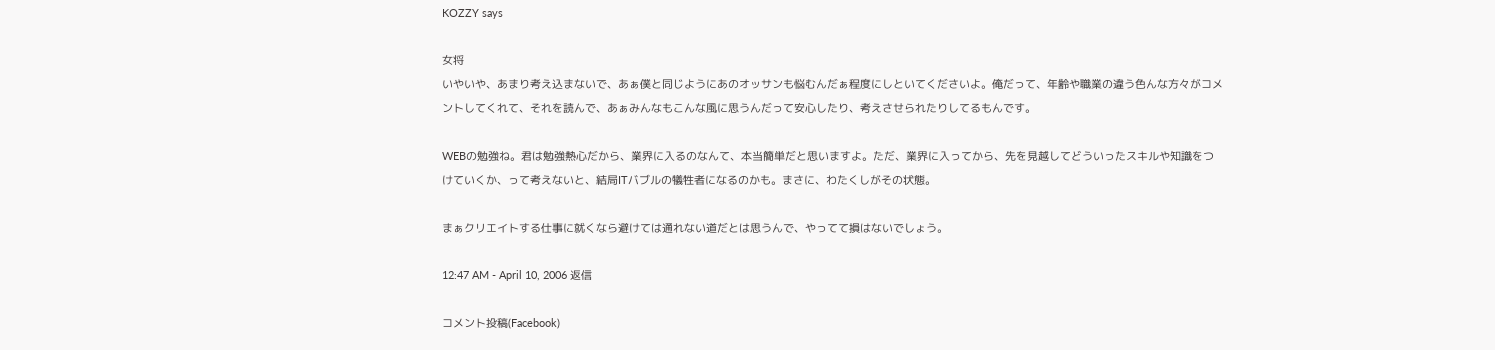KOZZY says

女将
いやいや、あまり考え込まないで、あぁ僕と同じようにあのオッサンも悩むんだぁ程度にしといてくださいよ。俺だって、年齢や職業の違う色んな方々がコメントしてくれて、それを読んで、あぁみんなもこんな風に思うんだって安心したり、考えさせられたりしてるもんです。

WEBの勉強ね。君は勉強熱心だから、業界に入るのなんて、本当簡単だと思いますよ。ただ、業界に入ってから、先を見越してどういったスキルや知識をつけていくか、って考えないと、結局ITバブルの犠牲者になるのかも。まさに、わたくしがその状態。

まぁクリエイトする仕事に就くなら避けては通れない道だとは思うんで、やってて損はないでしょう。

12:47 AM - April 10, 2006 返信

コメント投稿(Facebook)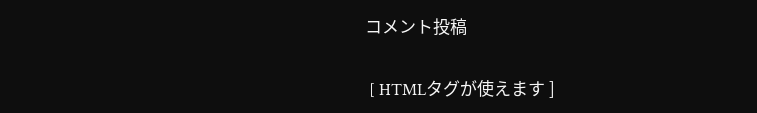コメント投稿

 [ HTMLタグが使えます ]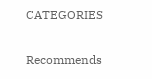CATEGORIES

Recommends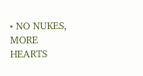• NO NUKES, MORE HEARTS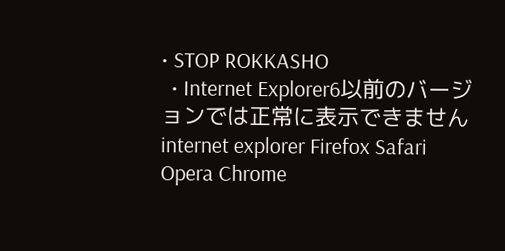• STOP ROKKASHO
  • Internet Explorer6以前のバージョンでは正常に表示できません internet explorer Firefox Safari Opera Chrome